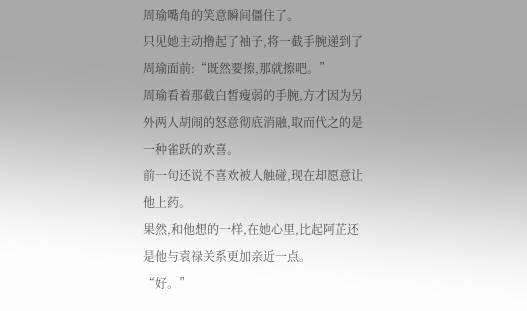周瑜嘴角的笑意瞬间僵住了。
只见她主动撸起了袖子,将一截手腕递到了周瑜面前:“既然要擦,那就擦吧。”
周瑜看着那截白皙瘦弱的手腕,方才因为另外两人胡闹的怒意彻底消融,取而代之的是一种雀跃的欢喜。
前一句还说不喜欢被人触碰,现在却愿意让他上药。
果然,和他想的一样,在她心里,比起阿芷还是他与袁禄关系更加亲近一点。
“好。”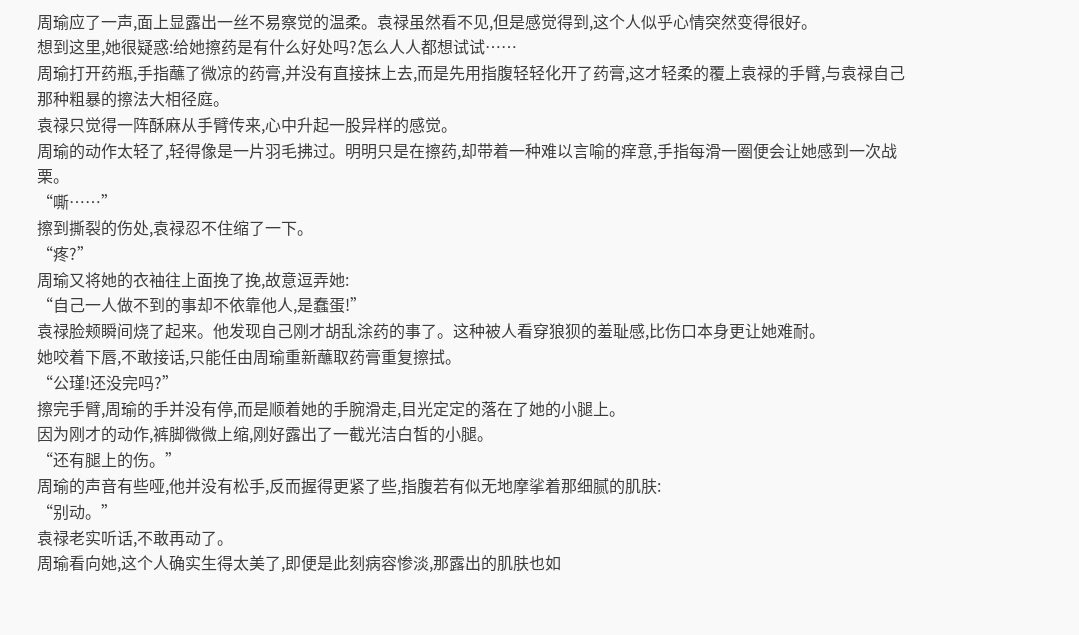周瑜应了一声,面上显露出一丝不易察觉的温柔。袁禄虽然看不见,但是感觉得到,这个人似乎心情突然变得很好。
想到这里,她很疑惑:给她擦药是有什么好处吗?怎么人人都想试试……
周瑜打开药瓶,手指蘸了微凉的药膏,并没有直接抹上去,而是先用指腹轻轻化开了药膏,这才轻柔的覆上袁禄的手臂,与袁禄自己那种粗暴的擦法大相径庭。
袁禄只觉得一阵酥麻从手臂传来,心中升起一股异样的感觉。
周瑜的动作太轻了,轻得像是一片羽毛拂过。明明只是在擦药,却带着一种难以言喻的痒意,手指每滑一圈便会让她感到一次战栗。
“嘶……”
擦到撕裂的伤处,袁禄忍不住缩了一下。
“疼?”
周瑜又将她的衣袖往上面挽了挽,故意逗弄她:
“自己一人做不到的事却不依靠他人,是蠢蛋!”
袁禄脸颊瞬间烧了起来。他发现自己刚才胡乱涂药的事了。这种被人看穿狼狈的羞耻感,比伤口本身更让她难耐。
她咬着下唇,不敢接话,只能任由周瑜重新蘸取药膏重复擦拭。
“公瑾!还没完吗?”
擦完手臂,周瑜的手并没有停,而是顺着她的手腕滑走,目光定定的落在了她的小腿上。
因为刚才的动作,裤脚微微上缩,刚好露出了一截光洁白皙的小腿。
“还有腿上的伤。”
周瑜的声音有些哑,他并没有松手,反而握得更紧了些,指腹若有似无地摩挲着那细腻的肌肤:
“别动。”
袁禄老实听话,不敢再动了。
周瑜看向她,这个人确实生得太美了,即便是此刻病容惨淡,那露出的肌肤也如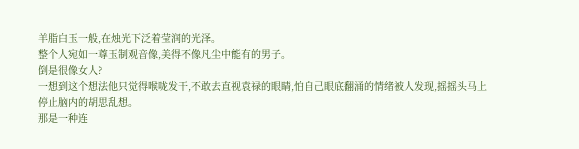羊脂白玉一般,在烛光下泛着莹润的光泽。
整个人宛如一尊玉制观音像,美得不像凡尘中能有的男子。
倒是很像女人?
一想到这个想法他只觉得喉咙发干,不敢去直视袁禄的眼睛,怕自己眼底翻涌的情绪被人发现,摇摇头马上停止脑内的胡思乱想。
那是一种连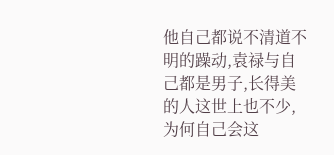他自己都说不清道不明的躁动,袁禄与自己都是男子,长得美的人这世上也不少,为何自己会这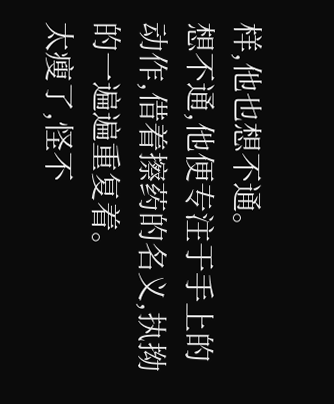样,他也想不通。
想不通,他便专注于手上的动作,借着擦药的名义,执拗的一遍遍重复着。
太瘦了,怪不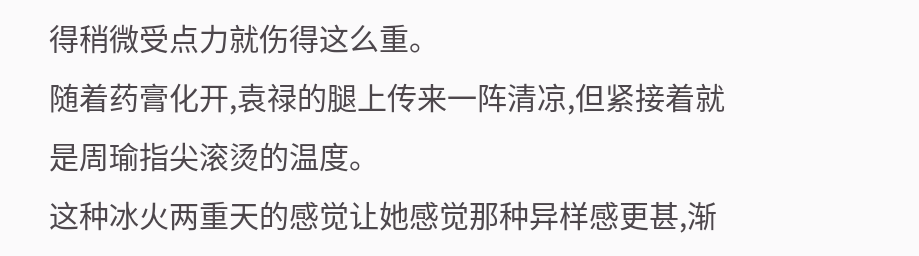得稍微受点力就伤得这么重。
随着药膏化开,袁禄的腿上传来一阵清凉,但紧接着就是周瑜指尖滚烫的温度。
这种冰火两重天的感觉让她感觉那种异样感更甚,渐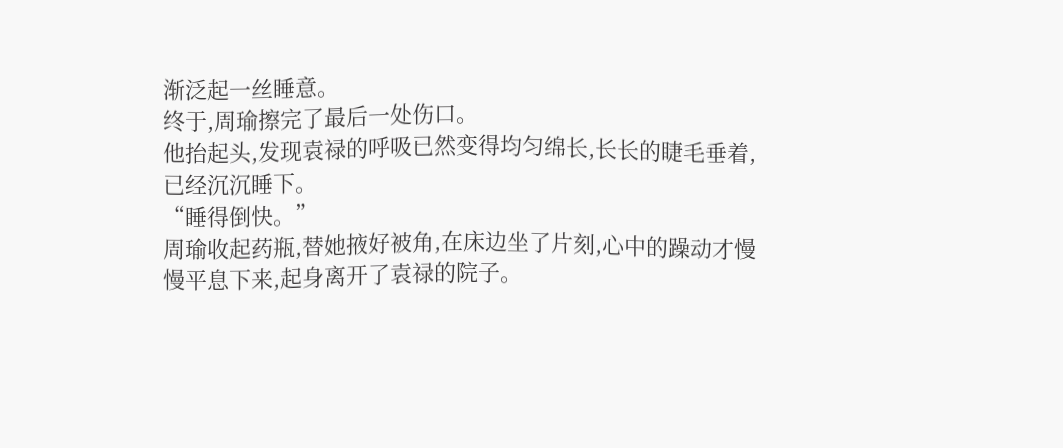渐泛起一丝睡意。
终于,周瑜擦完了最后一处伤口。
他抬起头,发现袁禄的呼吸已然变得均匀绵长,长长的睫毛垂着,已经沉沉睡下。
“睡得倒快。”
周瑜收起药瓶,替她掖好被角,在床边坐了片刻,心中的躁动才慢慢平息下来,起身离开了袁禄的院子。